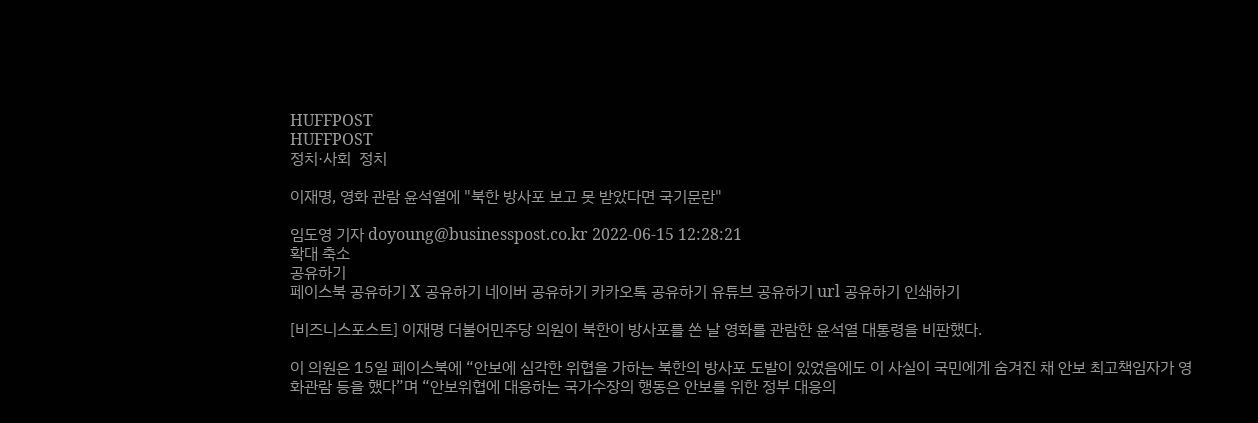HUFFPOST
HUFFPOST
정치·사회  정치

이재명, 영화 관람 윤석열에 "북한 방사포 보고 못 받았다면 국기문란"

임도영 기자 doyoung@businesspost.co.kr 2022-06-15 12:28:21
확대 축소
공유하기
페이스북 공유하기 X 공유하기 네이버 공유하기 카카오톡 공유하기 유튜브 공유하기 url 공유하기 인쇄하기

[비즈니스포스트] 이재명 더불어민주당 의원이 북한이 방사포를 쏜 날 영화를 관람한 윤석열 대통령을 비판했다.

이 의원은 15일 페이스북에 “안보에 심각한 위협을 가하는 북한의 방사포 도발이 있었음에도 이 사실이 국민에게 숨겨진 채 안보 최고책임자가 영화관람 등을 했다”며 “안보위협에 대응하는 국가수장의 행동은 안보를 위한 정부 대응의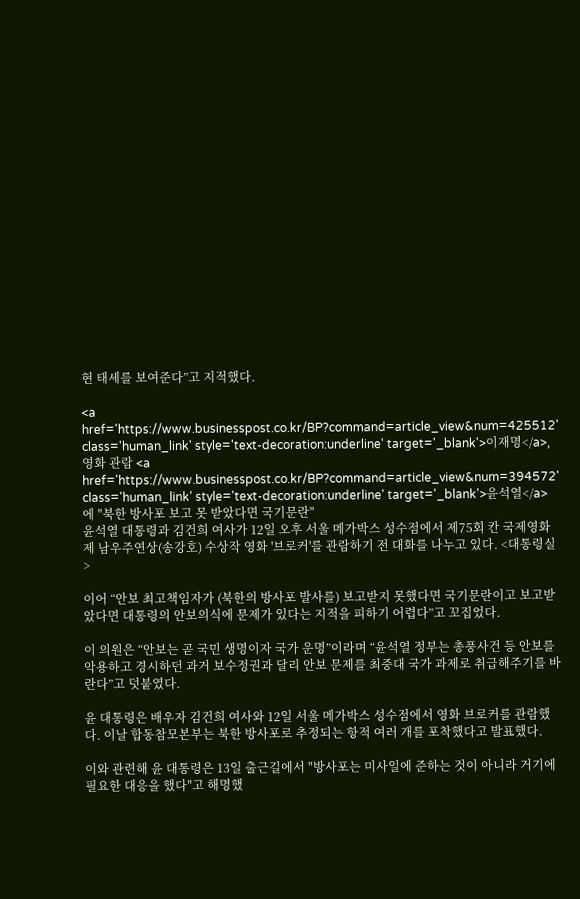현 태세를 보여준다”고 지적했다.

<a href='https://www.businesspost.co.kr/BP?command=article_view&num=425512' class='human_link' style='text-decoration:underline' target='_blank'>이재명</a>, 영화 관람 <a href='https://www.businesspost.co.kr/BP?command=article_view&num=394572' class='human_link' style='text-decoration:underline' target='_blank'>윤석열</a>에 "북한 방사포 보고 못 받았다면 국기문란"
윤석열 대통령과 김건희 여사가 12일 오후 서울 메가박스 성수점에서 제75회 칸 국제영화제 남우주연상(송강호) 수상작 영화 '브로커'를 관람하기 전 대화를 나누고 있다. <대통령실>

이어 “안보 최고책임자가 (북한의 방사포 발사를) 보고받지 못했다면 국기문란이고 보고받았다면 대통령의 안보의식에 문제가 있다는 지적을 피하기 어렵다”고 꼬집었다.

이 의원은 “안보는 곧 국민 생명이자 국가 운명”이라며 “윤석열 정부는 총풍사건 등 안보를 악용하고 경시하던 과거 보수정권과 달리 안보 문제를 최중대 국가 과제로 취급해주기를 바란다”고 덧붙였다.

윤 대통령은 배우자 김건희 여사와 12일 서울 메가박스 성수점에서 영화 브로커를 관람했다. 이날 합동참모본부는 북한 방사포로 추정되는 항적 여러 개를 포착했다고 발표했다.

이와 관련해 윤 대통령은 13일 출근길에서 "방사포는 미사일에 준하는 것이 아니라 거기에 필요한 대응을 했다"고 해명했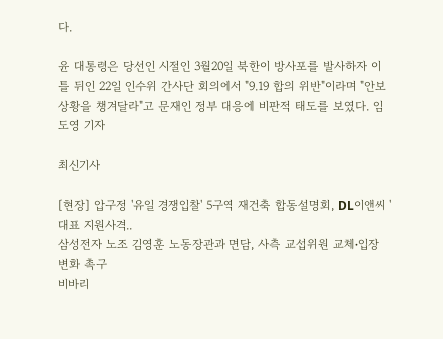다.

윤 대통령은 당선인 시절인 3월20일 북한이 방사포를 발사하자 이틀 뒤인 22일 인수위 간사단 회의에서 "9.19 합의 위반"이라며 "안보 상황을 챙겨달라"고 문재인 정부 대응에 비판적 태도를 보였다. 임도영 기자

최신기사

[현장] 압구정 '유일 경쟁입찰' 5구역 재건축 합동설명회, DL이앤씨 '대표 지원사격..
삼성전자 노조 김영훈 노동장관과 면담, 사측 교섭위원 교체ᐧ입장 변화 촉구
비바리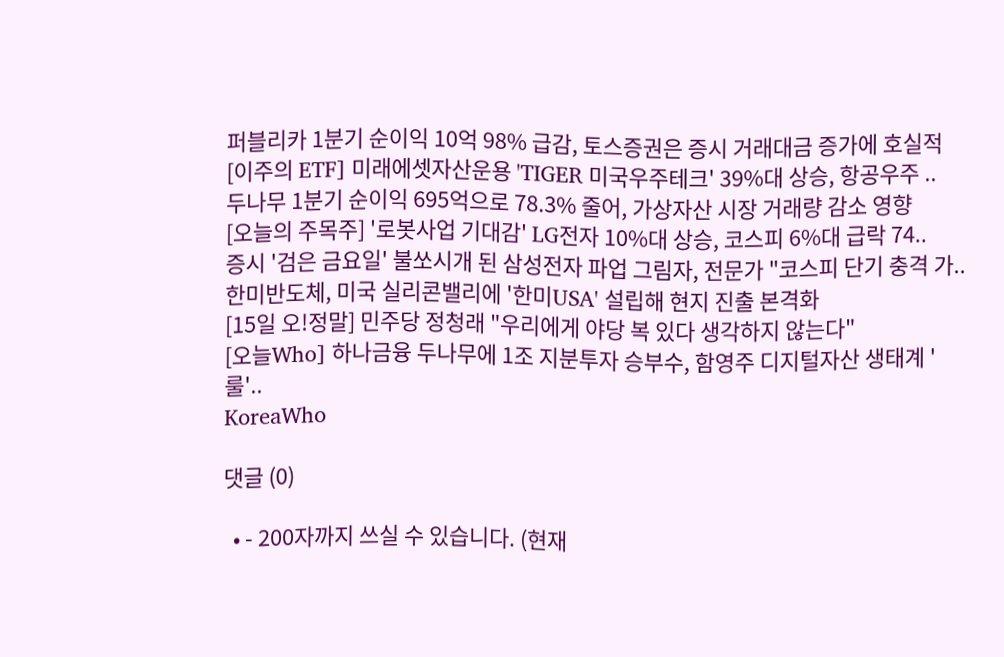퍼블리카 1분기 순이익 10억 98% 급감, 토스증권은 증시 거래대금 증가에 호실적
[이주의 ETF] 미래에셋자산운용 'TIGER 미국우주테크' 39%대 상승, 항공우주 ..
두나무 1분기 순이익 695억으로 78.3% 줄어, 가상자산 시장 거래량 감소 영향
[오늘의 주목주] '로봇사업 기대감' LG전자 10%대 상승, 코스피 6%대 급락 74..
증시 '검은 금요일' 불쏘시개 된 삼성전자 파업 그림자, 전문가 "코스피 단기 충격 가..
한미반도체, 미국 실리콘밸리에 '한미USA' 설립해 현지 진출 본격화
[15일 오!정말] 민주당 정청래 "우리에게 야당 복 있다 생각하지 않는다"
[오늘Who] 하나금융 두나무에 1조 지분투자 승부수, 함영주 디지털자산 생태계 '룰'..
KoreaWho

댓글 (0)

  • - 200자까지 쓰실 수 있습니다. (현재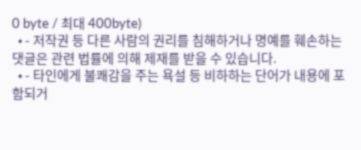0 byte / 최대 400byte)
  • - 저작권 등 다른 사람의 권리를 침해하거나 명예를 훼손하는 댓글은 관련 법률에 의해 제재를 받을 수 있습니다.
  • - 타인에게 불쾌감을 주는 욕설 등 비하하는 단어가 내용에 포함되거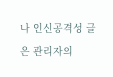나 인신공격성 글은 관리자의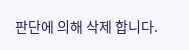판단에 의해 삭제 합니다.